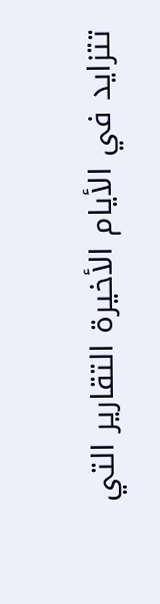تتزايد في الأيام الأخيرة التقارير التي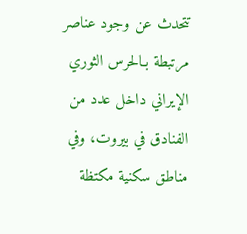تتحدث عن وجود عناصر مرتبطة بـالحرس الثوري الإيراني داخل عدد من الفنادق في بيروت، وفي مناطق سكنية مكتظة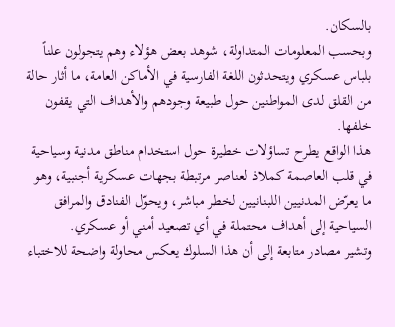بالسكان.
وبحسب المعلومات المتداولة، شوهد بعض هؤلاء وهم يتجولون علناً بلباس عسكري ويتحدثون اللغة الفارسية في الأماكن العامة، ما أثار حالة من القلق لدى المواطنين حول طبيعة وجودهم والأهداف التي يقفون خلفها.
هذا الواقع يطرح تساؤلات خطيرة حول استخدام مناطق مدنية وسياحية في قلب العاصمة كملاذ لعناصر مرتبطة بجهات عسكرية أجنبية، وهو ما يعرّض المدنيين اللبنانيين لخطر مباشر، ويحوّل الفنادق والمرافق السياحية إلى أهداف محتملة في أي تصعيد أمني أو عسكري.
وتشير مصادر متابعة إلى أن هذا السلوك يعكس محاولة واضحة للاختباء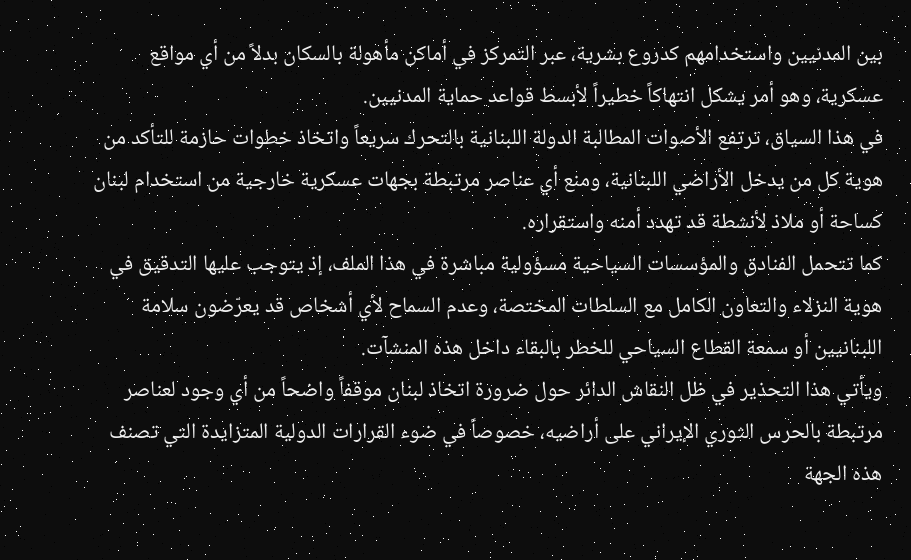بين المدنيين واستخدامهم كدروع بشرية، عبر التمركز في أماكن مأهولة بالسكان بدلاً من أي مواقع عسكرية، وهو أمر يشكل انتهاكاً خطيراً لأبسط قواعد حماية المدنيين.
في هذا السياق، ترتفع الأصوات المطالبة الدولة اللبنانية بالتحرك سريعاً واتخاذ خطوات حازمة للتأكد من هوية كل من يدخل الأراضي اللبنانية، ومنع أي عناصر مرتبطة بجهات عسكرية خارجية من استخدام لبنان كساحة أو ملاذ لأنشطة قد تهدد أمنه واستقراره.
كما تتحمل الفنادق والمؤسسات السياحية مسؤولية مباشرة في هذا الملف، إذ يتوجب عليها التدقيق في هوية النزلاء والتعاون الكامل مع السلطات المختصة، وعدم السماح لأي أشخاص قد يعرّضون سلامة اللبنانيين أو سمعة القطاع السياحي للخطر بالبقاء داخل هذه المنشآت.
ويأتي هذا التحذير في ظل النقاش الدائر حول ضرورة اتخاذ لبنان موقفاً واضحاً من أي وجود لعناصر مرتبطة بالحرس الثوري الإيراني على أراضيه، خصوصاً في ضوء القرارات الدولية المتزايدة التي تصنف هذه الجهة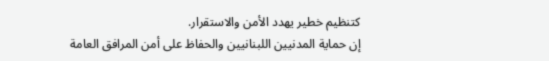كتنظيم خطير يهدد الأمن والاستقرار.
إن حماية المدنيين اللبنانيين والحفاظ على أمن المرافق العامة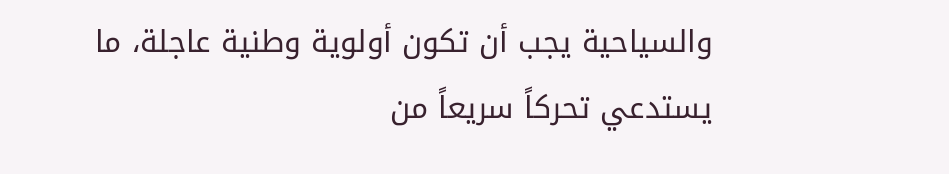والسياحية يجب أن تكون أولوية وطنية عاجلة، ما يستدعي تحركاً سريعاً من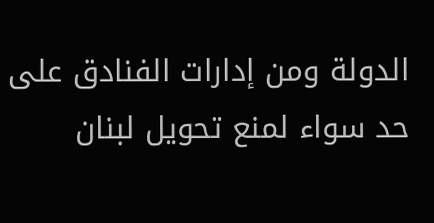الدولة ومن إدارات الفنادق على حد سواء لمنع تحويل لبنان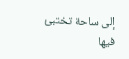إلى ساحة تختبئ فيها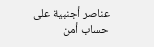عناصر أجنبية على حساب أمن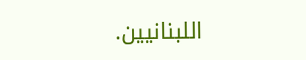اللبنانيين.